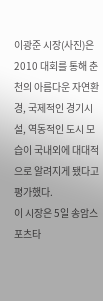이광준 시장(사진)은 2010 대회를 통해 춘천의 아름다운 자연환경, 국제적인 경기시설, 역동적인 도시 모습이 국내외에 대대적으로 알려지게 됐다고 평가했다.
이 시장은 5일 송암스포츠타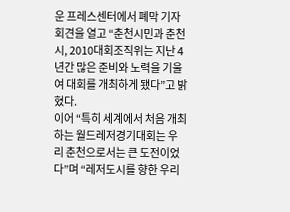운 프레스센터에서 폐막 기자회견을 열고 “춘천시민과 춘천시, 2010대회조직위는 지난 4년간 많은 준비와 노력을 기울여 대회를 개최하게 됐다”고 밝혔다.
이어 “특히 세계에서 처음 개최하는 월드레저경기대회는 우리 춘천으로서는 큰 도전이었다”며 “레저도시를 향한 우리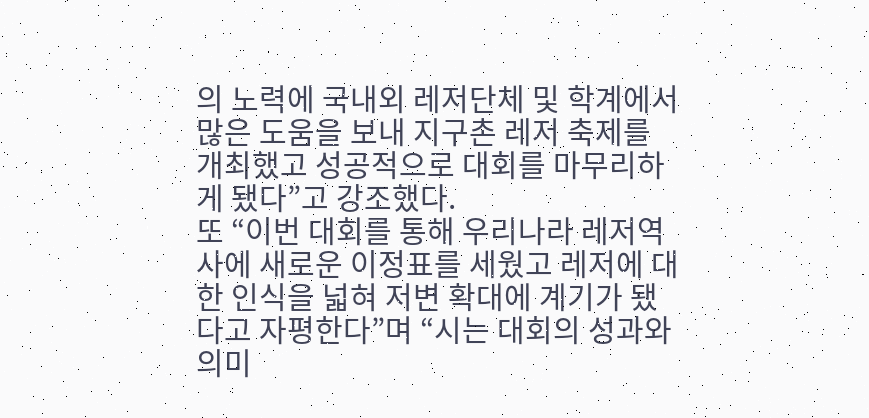의 노력에 국내외 레저단체 및 학계에서 많은 도움을 보내 지구촌 레저 축제를 개최했고 성공적으로 대회를 마무리하게 됐다”고 강조했다.
또 “이번 대회를 통해 우리나라 레저역사에 새로운 이정표를 세웠고 레저에 대한 인식을 넓혀 저변 확대에 계기가 됐다고 자평한다”며 “시는 대회의 성과와 의미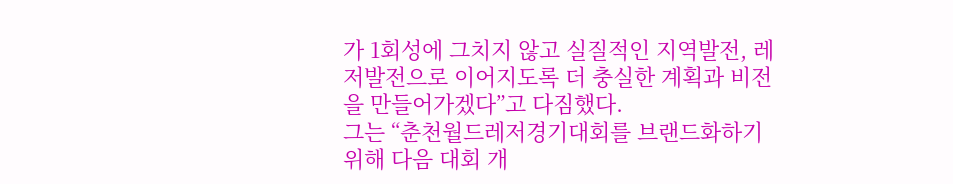가 1회성에 그치지 않고 실질적인 지역발전, 레저발전으로 이어지도록 더 충실한 계획과 비전을 만들어가겠다”고 다짐했다.
그는 “춘천월드레저경기대회를 브랜드화하기 위해 다음 대회 개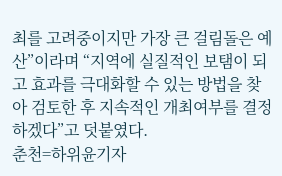최를 고려중이지만 가장 큰 걸림돌은 예산”이라며 “지역에 실질적인 보탬이 되고 효과를 극대화할 수 있는 방법을 찾아 검토한 후 지속적인 개최여부를 결정하겠다”고 덧붙였다.
춘천=하위윤기자